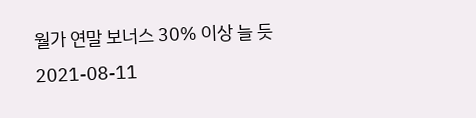월가 연말 보너스 30% 이상 늘 듯
2021-08-11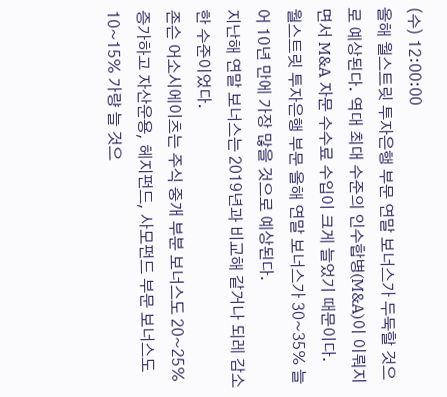(수) 12:00:00
올해 월스트릿 투자은행 부문 연말 보너스가 두둑할 것으로 예상된다. 역대 최대 수준의 인수합병(M&A)이 이뤄지면서 M&A 자문 수수료 수입이 크게 늘었기 때문이다.
월스트릿 투자은행 부문 올해 연말 보너스가 30~35% 늘어 10년 만에 가장 많을 것으로 예상된다.
지난해 연말 보너스는 2019년과 비교해 같거나 되레 감소한 수준이었다.
존슨 어소시에이츠는 주식 중개 부분 보너스도 20~25% 증가하고 자산운용, 헤지펀드, 사모펀드 부문 보너스도 10~15% 가량 늘 것으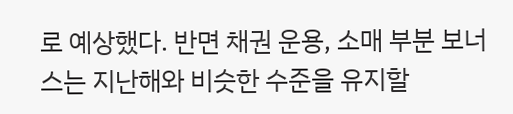로 예상했다. 반면 채권 운용, 소매 부분 보너스는 지난해와 비슷한 수준을 유지할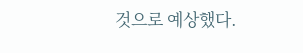것으로 예상했다.